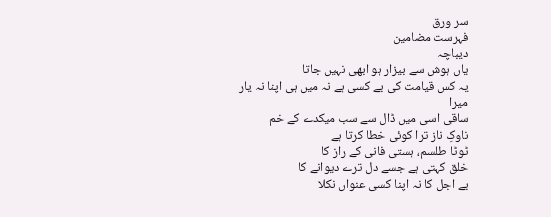سر ورق
فہرست مضامین
دیباچہ
یاں ہوش سے بیزار ہو ابھی نہیں جاتا
یہ کس قیامت کی بے کسی ہے نہ میں ہی اپنا نہ یار میرا
ساقی اسی میں ڈال سے سب میکدے کے خم
ناوکِ ناز ترا کوئی خطا کرتا ہے
ٹوٹا طلسم، ہستی فانی کے راز کا
خلق کہتی ہے جسے دل ترے دیوانے کا
بے اجل کا نہ اپنا کسی عنواں نکلا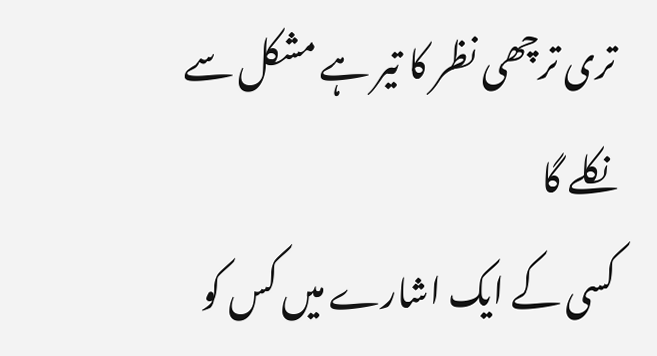تری ترچھی نظر کا تیر ہے مشکل سے نکلے گا
کسی کے ایک اشارے میں کس کو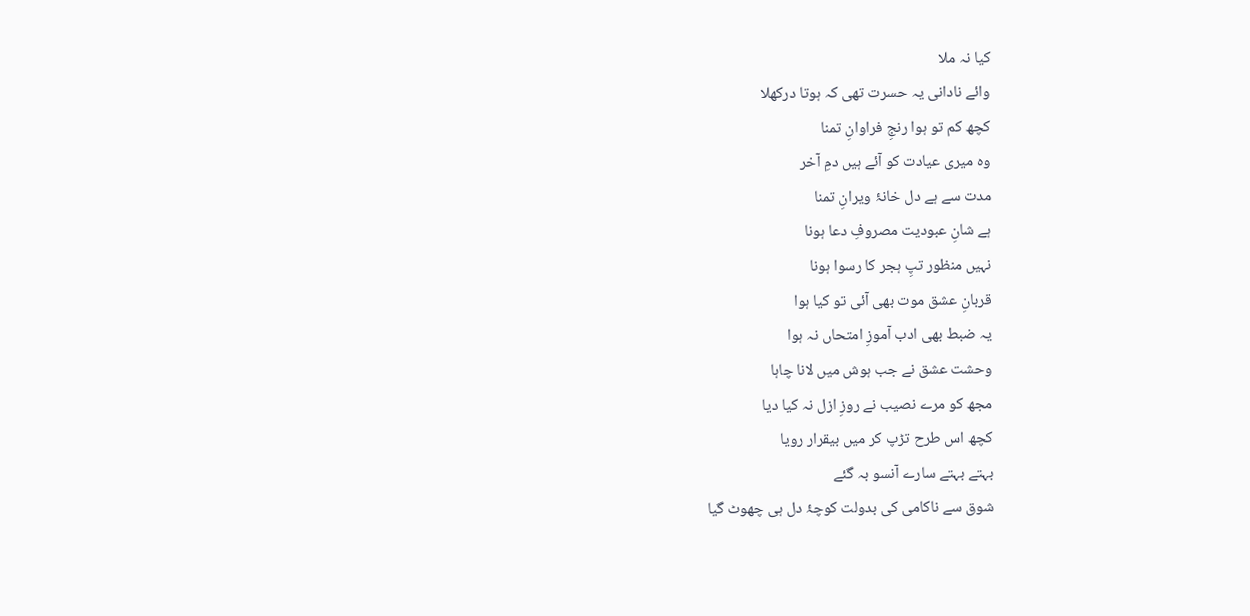کیا نہ ملا
وائے نادانی یہ حسرت تھی کہ ہوتا درکھلا
کچھ کم تو ہوا رنجِ فراوانِ تمنا
وہ میری عیادت کو آئے ہیں دمِ آخر
مدت سے ہے دل خانۂ ویرانِ تمنا
ہے شانِ عبودیت مصروفِ دعا ہونا
نہیں منظور تپِ ہجر کا رسوا ہونا
قربانِ عشق موت بھی آئی تو کیا ہوا
یہ ضبط بھی ادب آموزِ امتحاں نہ ہوا
وحشت عشق نے جب ہوش میں لانا چاہا
مجھ کو مرے نصیب نے روزِ ازل نہ کیا دیا
کچھ اس طرح تڑپ کر میں بیقرار رویا
بہتے بہتے سارے آنسو بہ گئے
شوق سے ناکامی کی بدولت کوچۂ دل ہی چھوٹ گیا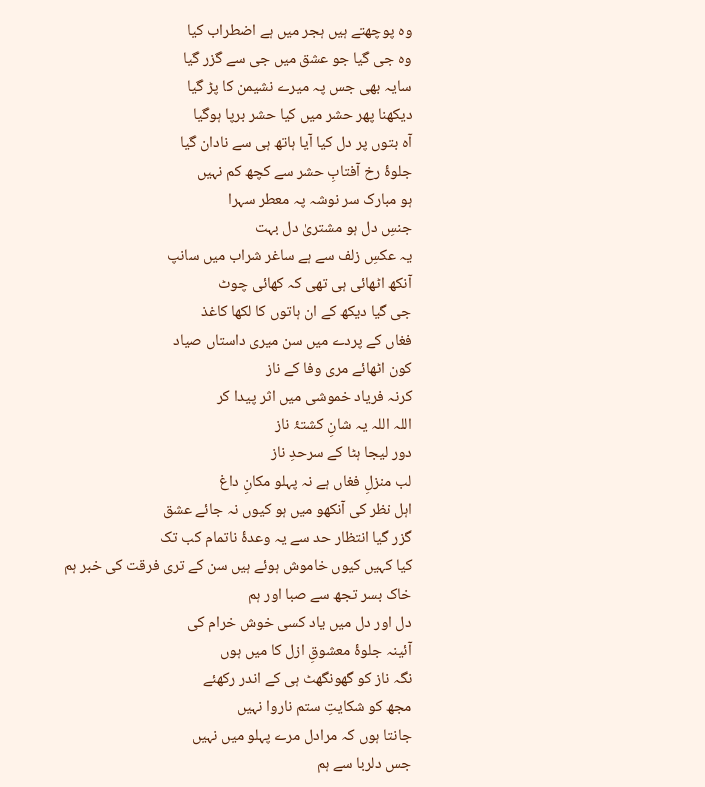وہ پوچھتے ہیں ہجر میں ہے اضطراب کیا
وہ جی گیا جو عشق میں جی سے گزر گیا
سایہ بھی جس پہ میرے نشیمن کا پڑ گیا
دیکھنا پھر حشر میں کیا حشر برپا ہوگیا
آہ بتوں پر دل کیا آیا ہاتھ ہی سے نادان گیا
جلوۂ رخ آفتابِ حشر سے کچھ کم نہیں
ہو مبارک سر نوشہ پہ معطر سہرا
جنسِ دل ہو مشتریٰ دل بہت
یہ عکسِ زلف سے ہے ساغر شراب میں سانپ
آنکھ اٹھائی ہی تھی کہ کھائی چوٹ
جی گیا دیکھ کے ان ہاتوں کا لکھا کاغذ
فغاں کے پردے میں سن میری داستاں صیاد
کون اٹھائے مری وفا کے ناز
کرنہ فریاد خموشی میں اثر پیدا کر
اللہ اللہ یہ شانِ کشتۂ ناز
دور لیجا ہٹا کے سرحدِ ناز
لب منزلِ فغاں ہے نہ پہلو مکانِ داغ
اہل نظر کی آنکھو میں ہو کیوں نہ جائے عشق
گزر گیا انتظار حد سے یہ وعدۂ ناتمام کب تک
کیا کہیں کیوں خاموش ہوئے ہیں سن کے تری فرقت کی خبر ہم
خاک بسر تجھ سے صبا اور ہم
دل اور دل میں یاد کسی خوش خرام کی
آئینہ جلوۂ معشوقِ ازل کا میں ہوں
نگہ ناز کو گھونگھٹ ہی کے اندر رکھئے
مجھ کو شکایتِ ستم ناروا نہیں
جانتا ہوں کہ مرادل مرے پہلو میں نہیں
جس دلربا سے ہم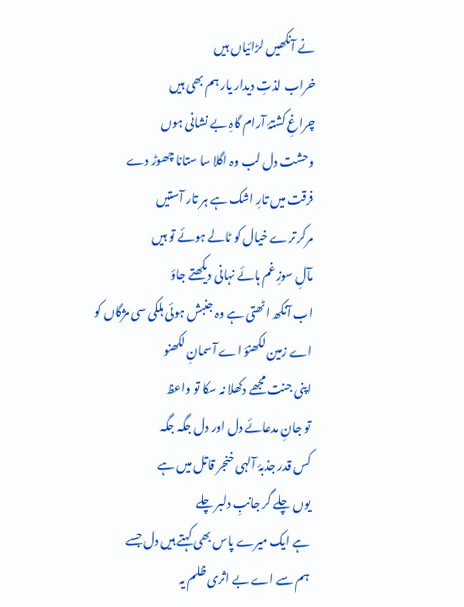نے آنکھیں لڑائیاں ہیں
خراب لذتِ دیدار یار ہم بھی ہیں
چراغِ کشتۂ آرام گاہِ بے نشانی ہوں
وحشت دل لب وہ اگلا سا ستانا چھوڑ دے
فرقت میں تارِ اشک ہے ہر تار آستیں
مرکر ترے خیال کو ٹالے ہوئے تو ہیں
مآلِ سوزِ غم ہائے نہانی دیکھتے جاؤ
اب آنکھ اٹھتی ہے وہ جنبش ہوئی ہلکی سی مژگاں کو
اے زمین لکھنؤ اے آسمانِ لکھنو
اپنی جنت مجھے دکھلا نہ سکا تو واعظ
تو جانِ مدعائے دل اور دل جگہ جگہ
کس قدر جذبۂ آلہی خنجر قاتل میں ہے
یوں چلے گر جانبِ دلبر چلے
ہے ایک میرے پاس بھی کہتے ہیں دل جسے
ہم سے اے بے اثری ظلم یہ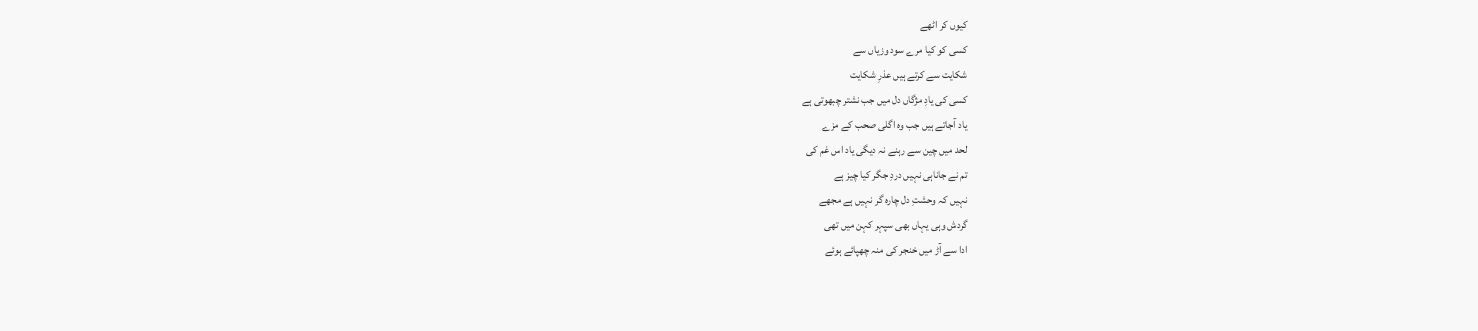کیوں کر اٹھے
کسی کو کیا مرے سود وزیاں سے
شکایت سے کرتے ہیں عذرِ شکایت
کسی کی یادِ مژگاں دل میں جب نشتر چبھوتی ہے
یاد آجاتے ہیں جب وہ اگلی صحب کے مزے
لحد میں چین سے رہنے نہ دیگی یاد اس غم کی
تم نے جاناہی نہیں دردِ جگر کیا چیز ہے
نہیں کہ وحشتِ دل چارہ گر نہیں ہے مجھے
گردش وہی یہاں بھی سپہر کہن میں تھی
ادا سے آڑ میں خنجر کی منہ چھپائے ہوئے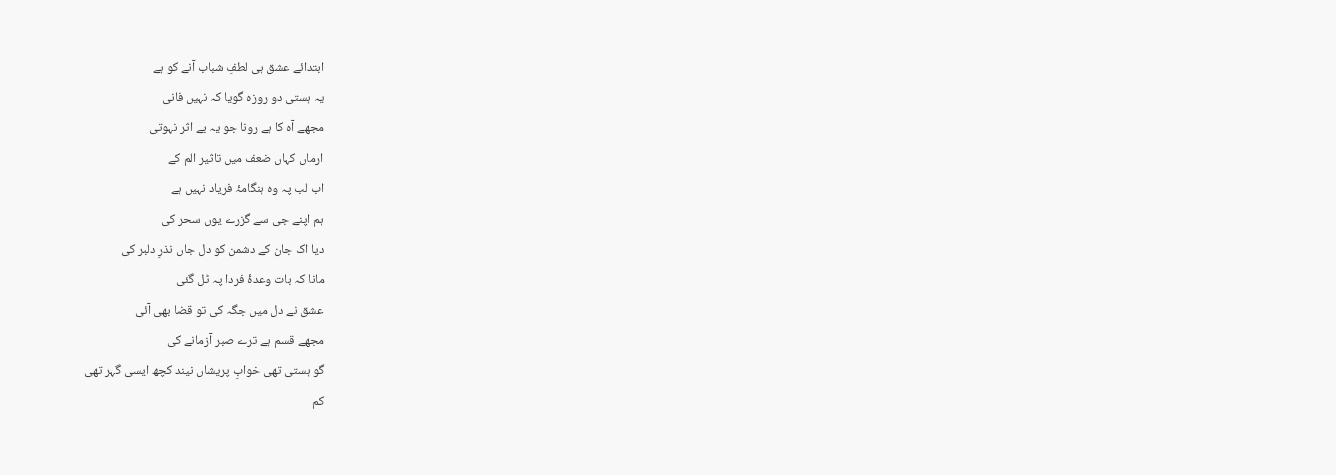ابتدائے عشق ہی لطفِ شباب آنے کو ہے
یہ ہستی دو روزہ گویا کہ نہیں فانی
مجھے آہ کا ہے رونا جو یہ بے اثر نہوتی
ارماں کہاں ضعف میں تاثیر الم کے
اب لب پہ وہ ہنگامۂ فریاد نہیں ہے
ہم اپنے جی سے گزرے یوں سحر کی
دیا اک جان کے دشمن کو دل جاں نذرِ دلبر کی
مانا کہ بات وعدۂ فردا پہ ٹل گئی
عشق نے دل میں جگہ کی تو قضا بھی آئی
مجھے قسم ہے ترے صبر آزمانے کی
گو ہستی تھی خوابِ پریشاں نیند کچھ ایسی گہر تھی
کم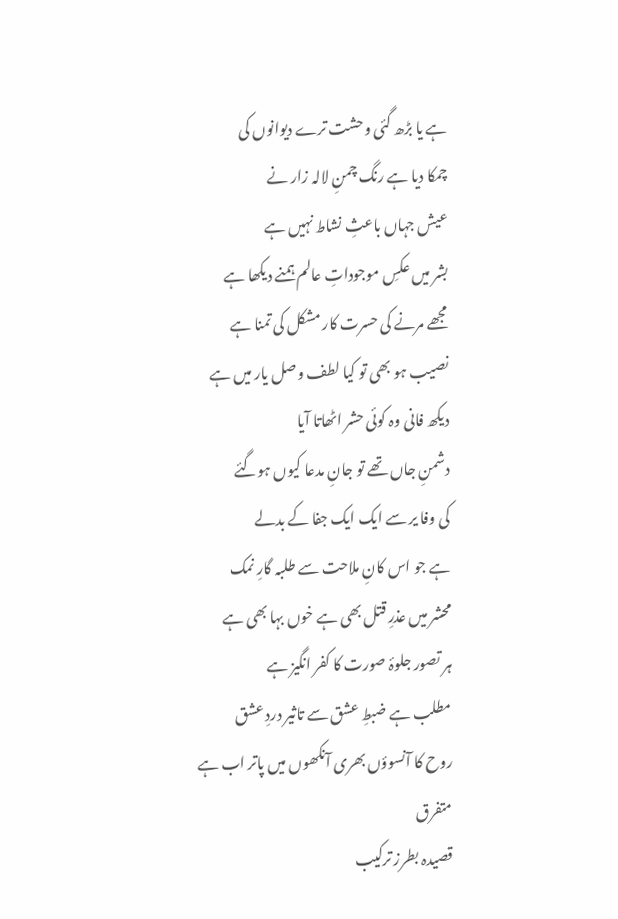ہے یا بڑھ گئی وحشت ترے دیوانوں کی
چمکا دیا ہے رنگ چمنِ لالہ زار نے
عیش جہاں باعثِ نشاط نہیں ہے
بشر میں عکسِ موجوداتِ عالم ہمنے دیکھا ہے
مجھے مرنے کی حسرت کار مشکل کی تمنا ہے
نصیب ہو بھی تو کیا لطف وصل یار میں ہے
دیکھ فانی وہ کوئی حشر اٹھاتا آیا
دشمنِ جاں تھے تو جانِ مدعا کیوں ہوگئے
کی وفا یر سے ایک ایک جفا کے بدلے
ہے جو اس کانِ ملاحت سے طلبہ گارِ نمک
محشر میں عذرِ قتل بھی ہے خوں بہا بھی ہے
ہر تصور جلوۂ صورت کا کفر انگیز ہے
مطلب ہے ضبطِ عشق سے تاثیر دردِ عشق
روح کا آنسوؤں بھری آنکھوں میں پاتر اب ہے
متفرق
قصیدہ بطرز ترکیب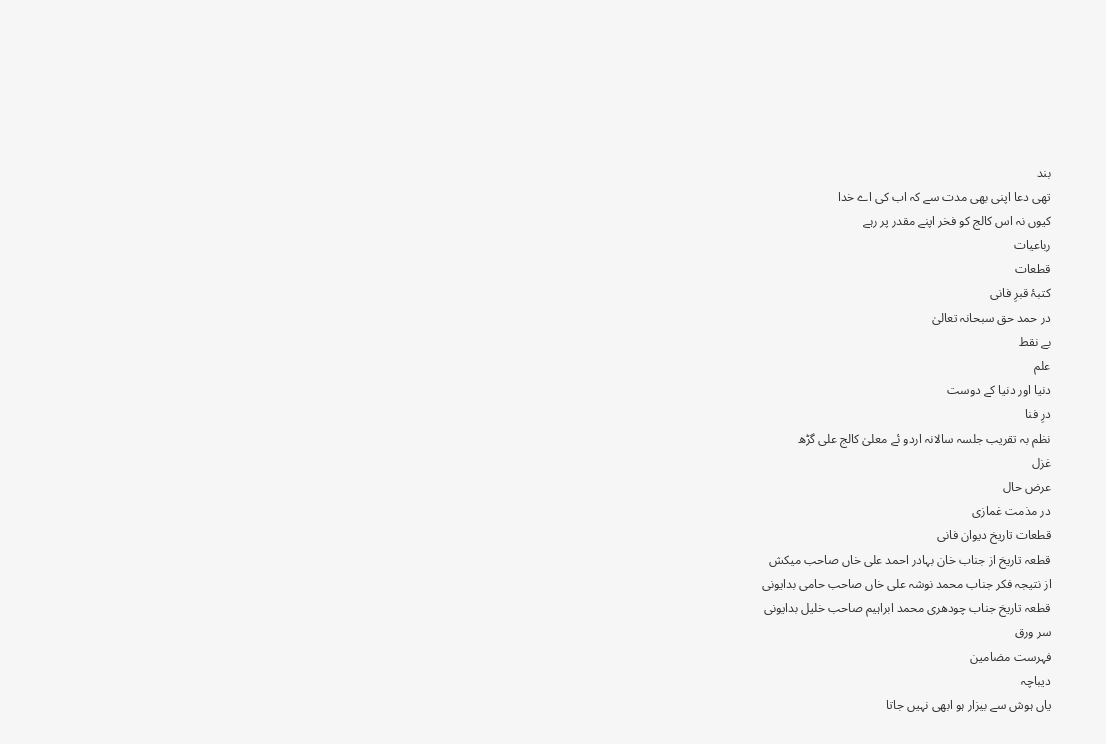بند
تھی دعا اپنی بھی مدت سے کہ اب کی اے خدا
کیوں نہ اس کالج کو فخر اپنے مقدر پر رہے
رباعیات
قطعات
کتبۂ قبرِ فانی
در حمد حق سبحانہ تعالیٰ
بے نقط
علم
دنیا اور دنیا کے دوست
درِ فنا
نظم بہ تقریب جلسہ سالانہ اردو ئے معلیٰ کالج علی گڑھ
غزل
عرض حال
در مذمت غمازی
قطعات تاریخ دیوان فانی
قطعہ تاریخ از جناب خان بہادر احمد علی خاں صاحب میکش
از نتیجہ فکر جناب محمد نوشہ علی خاں صاحب حامی بدایونی
قطعہ تاریخ جناب چودھری محمد ابراہیم صاحب خلیل بدایونی
سر ورق
فہرست مضامین
دیباچہ
یاں ہوش سے بیزار ہو ابھی نہیں جاتا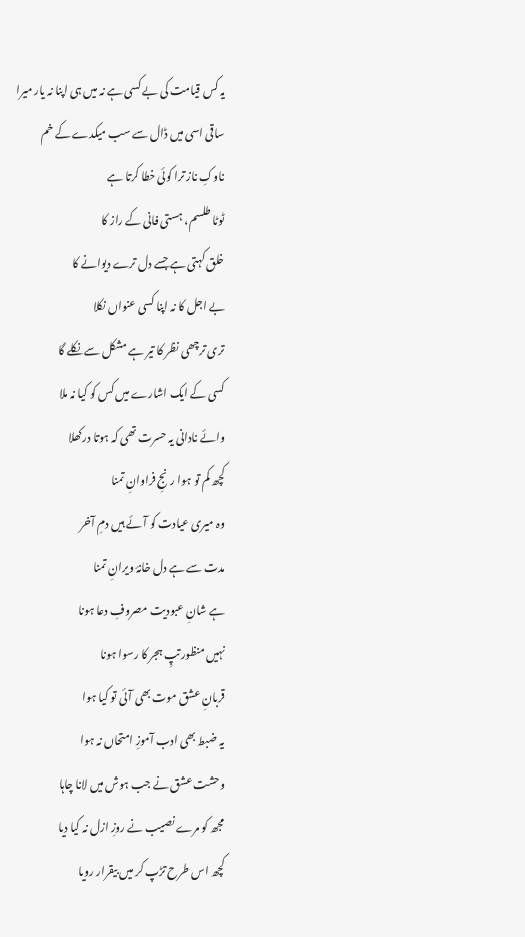یہ کس قیامت کی بے کسی ہے نہ میں ہی اپنا نہ یار میرا
ساقی اسی میں ڈال سے سب میکدے کے خم
ناوکِ ناز ترا کوئی خطا کرتا ہے
ٹوٹا طلسم، ہستی فانی کے راز کا
خلق کہتی ہے جسے دل ترے دیوانے کا
بے اجل کا نہ اپنا کسی عنواں نکلا
تری ترچھی نظر کا تیر ہے مشکل سے نکلے گا
کسی کے ایک اشارے میں کس کو کیا نہ ملا
وائے نادانی یہ حسرت تھی کہ ہوتا درکھلا
کچھ کم تو ہوا رنجِ فراوانِ تمنا
وہ میری عیادت کو آئے ہیں دمِ آخر
مدت سے ہے دل خانۂ ویرانِ تمنا
ہے شانِ عبودیت مصروفِ دعا ہونا
نہیں منظور تپِ ہجر کا رسوا ہونا
قربانِ عشق موت بھی آئی تو کیا ہوا
یہ ضبط بھی ادب آموزِ امتحاں نہ ہوا
وحشت عشق نے جب ہوش میں لانا چاہا
مجھ کو مرے نصیب نے روزِ ازل نہ کیا دیا
کچھ اس طرح تڑپ کر میں بیقرار رویا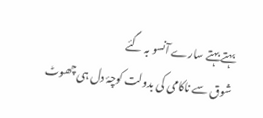بہتے بہتے سارے آنسو بہ گئے
شوق سے ناکامی کی بدولت کوچۂ دل ہی چھوٹ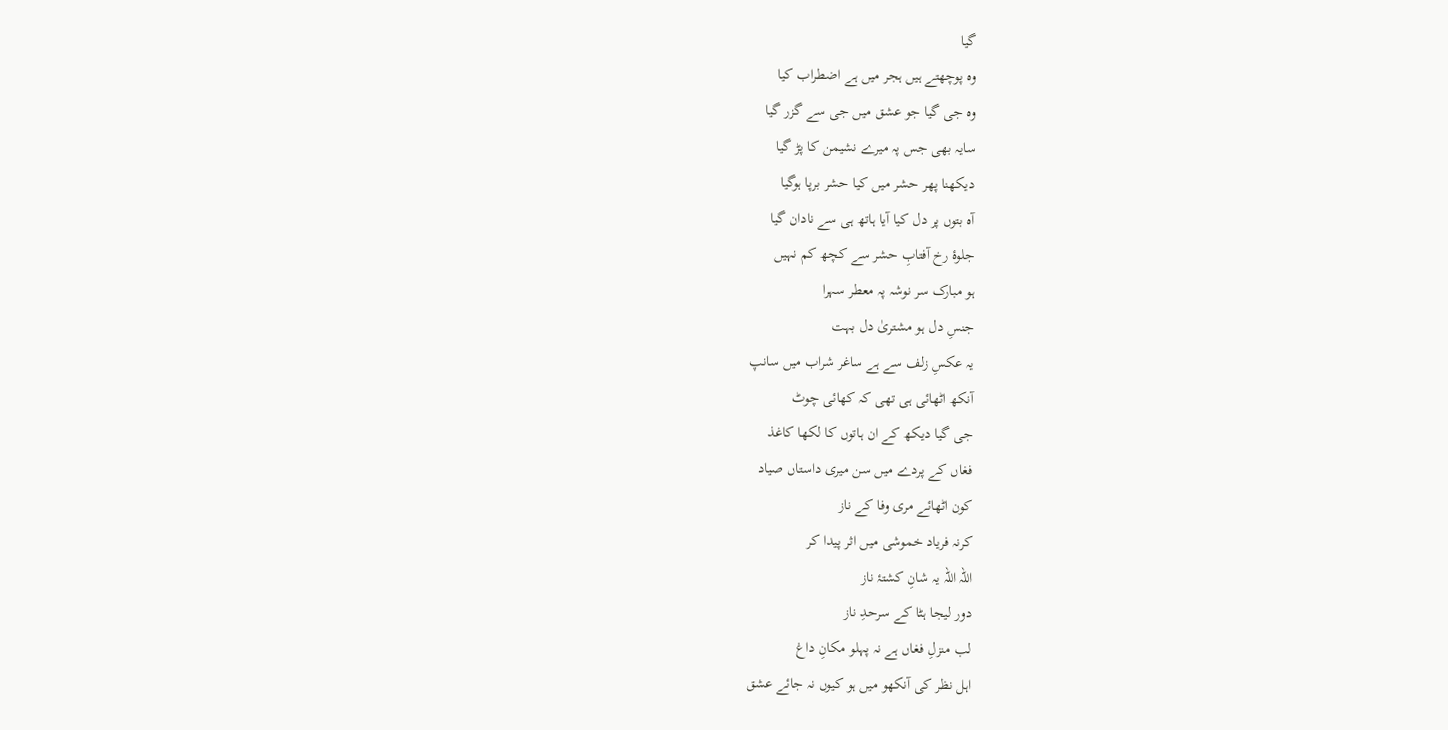گیا
وہ پوچھتے ہیں ہجر میں ہے اضطراب کیا
وہ جی گیا جو عشق میں جی سے گزر گیا
سایہ بھی جس پہ میرے نشیمن کا پڑ گیا
دیکھنا پھر حشر میں کیا حشر برپا ہوگیا
آہ بتوں پر دل کیا آیا ہاتھ ہی سے نادان گیا
جلوۂ رخ آفتابِ حشر سے کچھ کم نہیں
ہو مبارک سر نوشہ پہ معطر سہرا
جنسِ دل ہو مشتریٰ دل بہت
یہ عکسِ زلف سے ہے ساغر شراب میں سانپ
آنکھ اٹھائی ہی تھی کہ کھائی چوٹ
جی گیا دیکھ کے ان ہاتوں کا لکھا کاغذ
فغاں کے پردے میں سن میری داستاں صیاد
کون اٹھائے مری وفا کے ناز
کرنہ فریاد خموشی میں اثر پیدا کر
اللہ اللہ یہ شانِ کشتۂ ناز
دور لیجا ہٹا کے سرحدِ ناز
لب منزلِ فغاں ہے نہ پہلو مکانِ داغ
اہل نظر کی آنکھو میں ہو کیوں نہ جائے عشق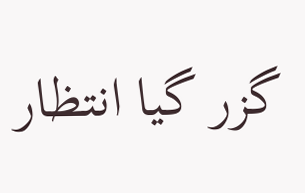گزر گیا انتظار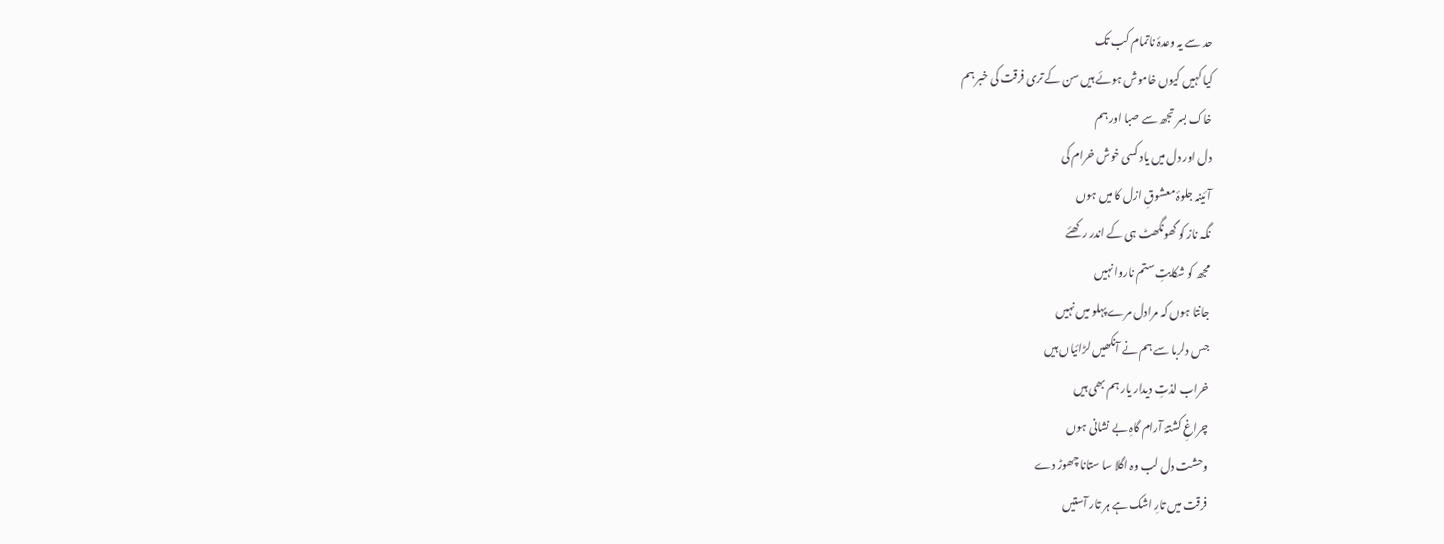حد سے یہ وعدۂ ناتمام کب تک
کیا کہیں کیوں خاموش ہوئے ہیں سن کے تری فرقت کی خبر ہم
خاک بسر تجھ سے صبا اور ہم
دل اور دل میں یاد کسی خوش خرام کی
آئینہ جلوۂ معشوقِ ازل کا میں ہوں
نگہ ناز کو گھونگھٹ ہی کے اندر رکھئے
مجھ کو شکایتِ ستم ناروا نہیں
جانتا ہوں کہ مرادل مرے پہلو میں نہیں
جس دلربا سے ہم نے آنکھیں لڑائیاں ہیں
خراب لذتِ دیدار یار ہم بھی ہیں
چراغِ کشتۂ آرام گاہِ بے نشانی ہوں
وحشت دل لب وہ اگلا سا ستانا چھوڑ دے
فرقت میں تارِ اشک ہے ہر تار آستیں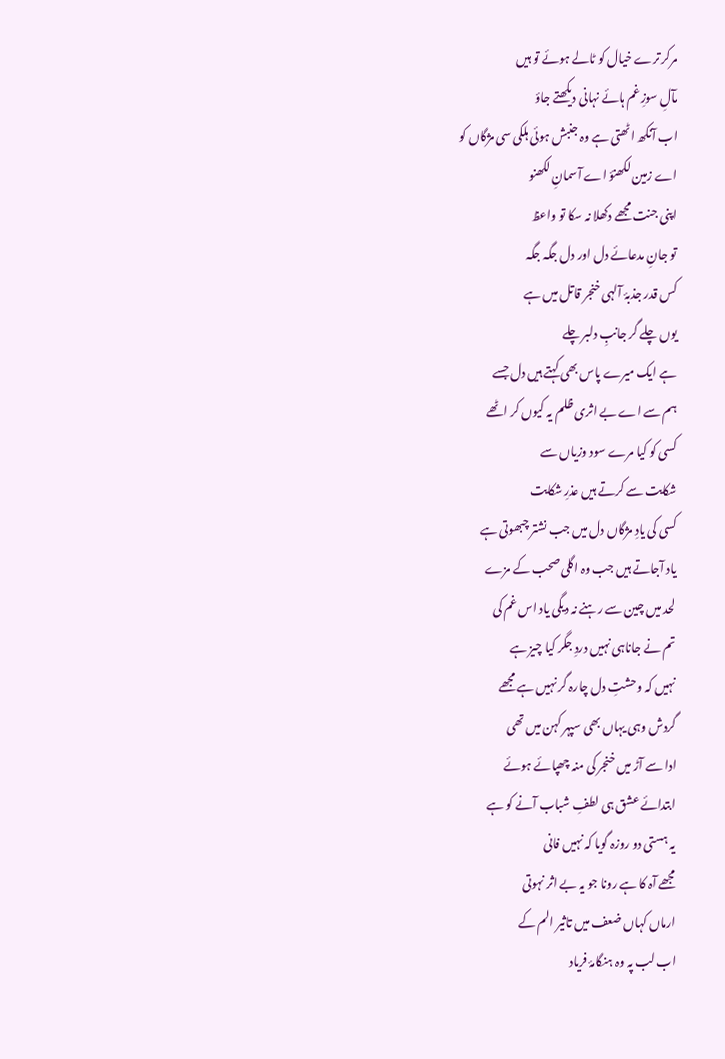مرکر ترے خیال کو ٹالے ہوئے تو ہیں
مآلِ سوزِ غم ہائے نہانی دیکھتے جاؤ
اب آنکھ اٹھتی ہے وہ جنبش ہوئی ہلکی سی مژگاں کو
اے زمین لکھنؤ اے آسمانِ لکھنو
اپنی جنت مجھے دکھلا نہ سکا تو واعظ
تو جانِ مدعائے دل اور دل جگہ جگہ
کس قدر جذبۂ آلہی خنجر قاتل میں ہے
یوں چلے گر جانبِ دلبر چلے
ہے ایک میرے پاس بھی کہتے ہیں دل جسے
ہم سے اے بے اثری ظلم یہ کیوں کر اٹھے
کسی کو کیا مرے سود وزیاں سے
شکایت سے کرتے ہیں عذرِ شکایت
کسی کی یادِ مژگاں دل میں جب نشتر چبھوتی ہے
یاد آجاتے ہیں جب وہ اگلی صحب کے مزے
لحد میں چین سے رہنے نہ دیگی یاد اس غم کی
تم نے جاناہی نہیں دردِ جگر کیا چیز ہے
نہیں کہ وحشتِ دل چارہ گر نہیں ہے مجھے
گردش وہی یہاں بھی سپہر کہن میں تھی
ادا سے آڑ میں خنجر کی منہ چھپائے ہوئے
ابتدائے عشق ہی لطفِ شباب آنے کو ہے
یہ ہستی دو روزہ گویا کہ نہیں فانی
مجھے آہ کا ہے رونا جو یہ بے اثر نہوتی
ارماں کہاں ضعف میں تاثیر الم کے
اب لب پہ وہ ہنگامۂ فریاد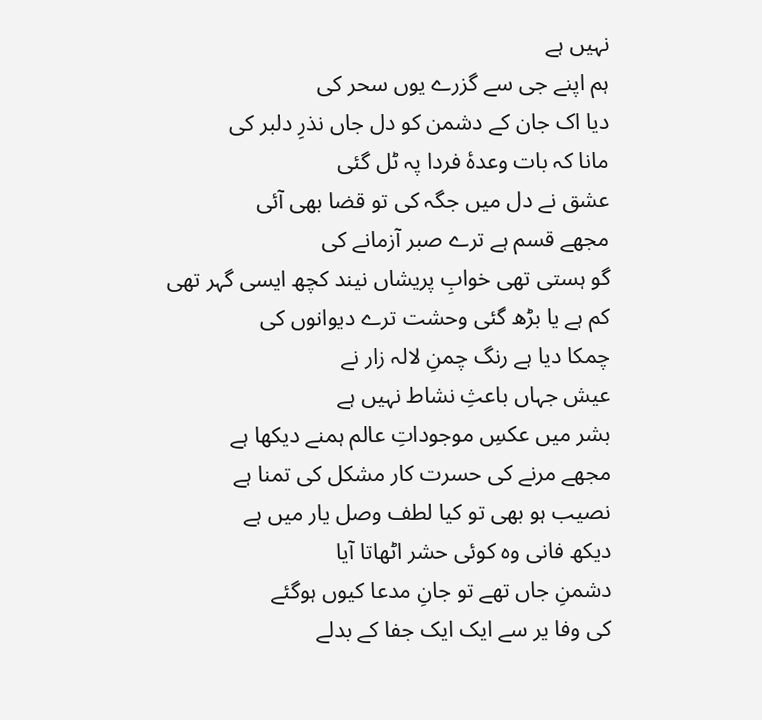نہیں ہے
ہم اپنے جی سے گزرے یوں سحر کی
دیا اک جان کے دشمن کو دل جاں نذرِ دلبر کی
مانا کہ بات وعدۂ فردا پہ ٹل گئی
عشق نے دل میں جگہ کی تو قضا بھی آئی
مجھے قسم ہے ترے صبر آزمانے کی
گو ہستی تھی خوابِ پریشاں نیند کچھ ایسی گہر تھی
کم ہے یا بڑھ گئی وحشت ترے دیوانوں کی
چمکا دیا ہے رنگ چمنِ لالہ زار نے
عیش جہاں باعثِ نشاط نہیں ہے
بشر میں عکسِ موجوداتِ عالم ہمنے دیکھا ہے
مجھے مرنے کی حسرت کار مشکل کی تمنا ہے
نصیب ہو بھی تو کیا لطف وصل یار میں ہے
دیکھ فانی وہ کوئی حشر اٹھاتا آیا
دشمنِ جاں تھے تو جانِ مدعا کیوں ہوگئے
کی وفا یر سے ایک ایک جفا کے بدلے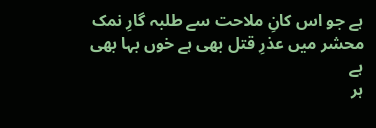ہے جو اس کانِ ملاحت سے طلبہ گارِ نمک
محشر میں عذرِ قتل بھی ہے خوں بہا بھی ہے
ہر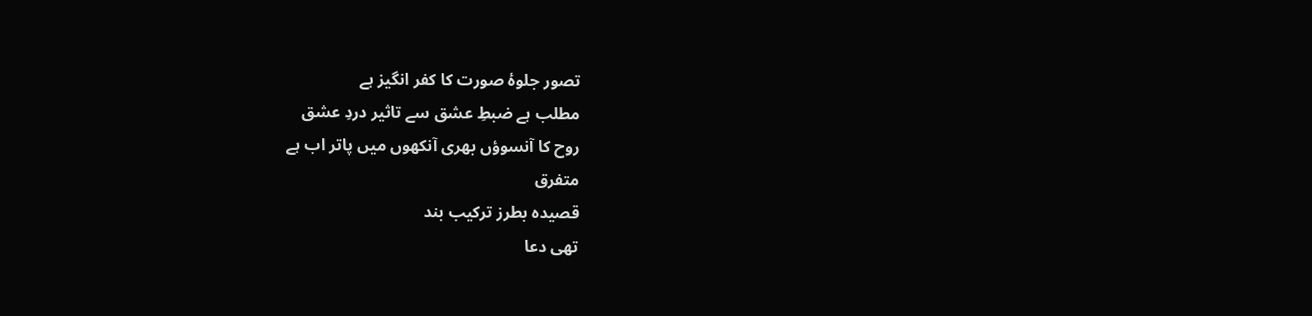تصور جلوۂ صورت کا کفر انگیز ہے
مطلب ہے ضبطِ عشق سے تاثیر دردِ عشق
روح کا آنسوؤں بھری آنکھوں میں پاتر اب ہے
متفرق
قصیدہ بطرز ترکیب بند
تھی دعا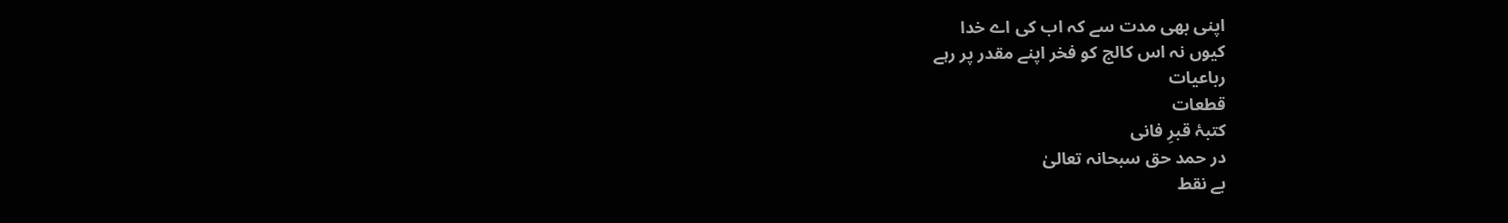اپنی بھی مدت سے کہ اب کی اے خدا
کیوں نہ اس کالج کو فخر اپنے مقدر پر رہے
رباعیات
قطعات
کتبۂ قبرِ فانی
در حمد حق سبحانہ تعالیٰ
بے نقط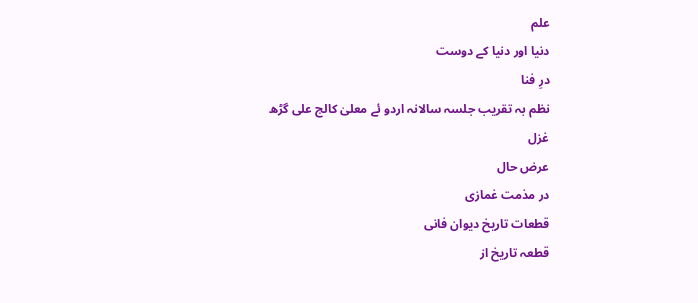علم
دنیا اور دنیا کے دوست
درِ فنا
نظم بہ تقریب جلسہ سالانہ اردو ئے معلیٰ کالج علی گڑھ
غزل
عرض حال
در مذمت غمازی
قطعات تاریخ دیوان فانی
قطعہ تاریخ از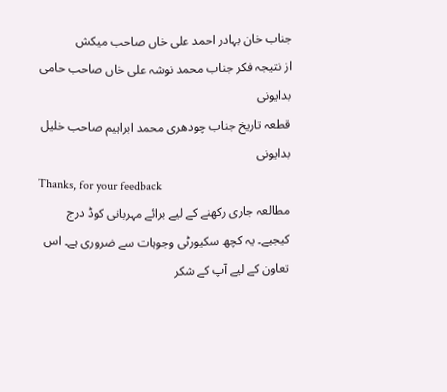جناب خان بہادر احمد علی خاں صاحب میکش
از نتیجہ فکر جناب محمد نوشہ علی خاں صاحب حامی بدایونی
قطعہ تاریخ جناب چودھری محمد ابراہیم صاحب خلیل بدایونی
Thanks, for your feedback
مطالعہ جاری رکھنے کے لیے برائے مہربانی کوڈ درج کیجیے۔ یہ کچھ سکیورٹی وجوہات سے ضروری ہے۔ اس تعاون کے لیے آپ کے شکر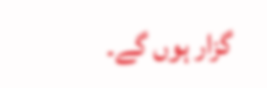گزار ہوں گے۔